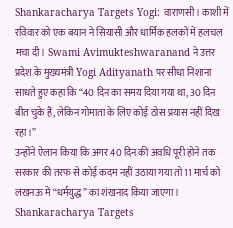Shankaracharya Targets Yogi: वाराणसी। काशी में रविवार को एक बयान ने सियासी और धार्मिक हलकों में हलचल मचा दी। Swami Avimukteshwaranand ने उत्तर प्रदेश के मुख्यमंत्री Yogi Adityanath पर सीधा निशाना साधते हुए कहा कि “40 दिन का समय दिया गया था, 30 दिन बीत चुके हैं, लेकिन गोमाता के लिए कोई ठोस प्रयास नहीं दिख रहा।”
उन्होंने ऐलान किया कि अगर 40 दिन की अवधि पूरी होने तक सरकार की तरफ से कोई कदम नहीं उठाया गया तो 11 मार्च को लखनऊ में “धर्मयुद्ध” का शंखनाद किया जाएगा।
Shankaracharya Targets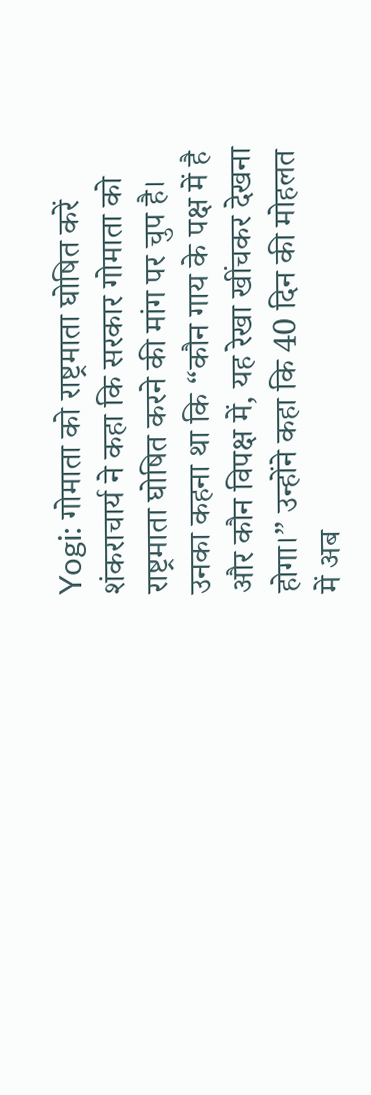Yogi: गोमाता को राष्ट्रमाता घोषित करें
शंकराचार्य ने कहा कि सरकार गोमाता को राष्ट्रमाता घोषित करने की मांग पर चुप है। उनका कहना था कि “कौन गाय के पक्ष में है और कौन विपक्ष में, यह रेखा खींचकर देखना होगा।” उन्होंने कहा कि 40 दिन की मोहलत में अब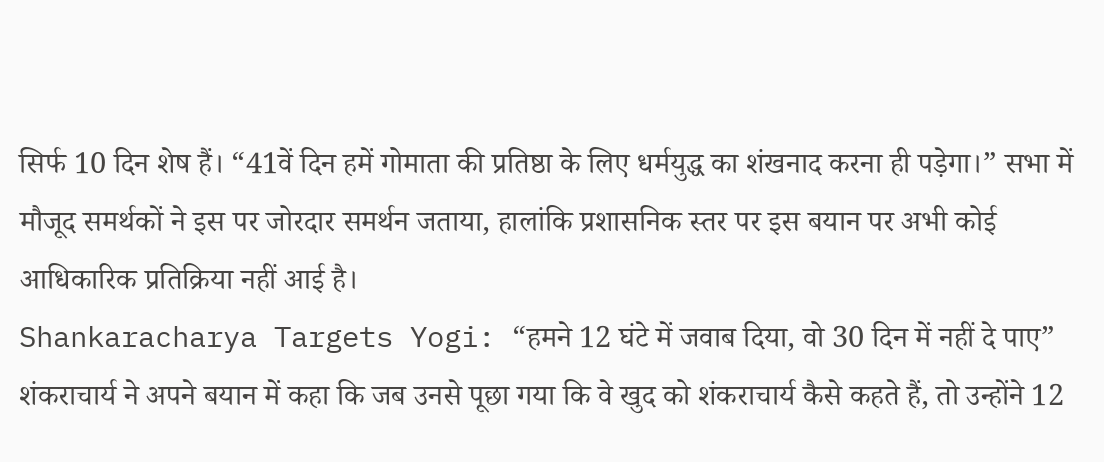सिर्फ 10 दिन शेष हैं। “41वें दिन हमें गोमाता की प्रतिष्ठा के लिए धर्मयुद्ध का शंखनाद करना ही पड़ेगा।” सभा में मौजूद समर्थकों ने इस पर जोरदार समर्थन जताया, हालांकि प्रशासनिक स्तर पर इस बयान पर अभी कोई आधिकारिक प्रतिक्रिया नहीं आई है।
Shankaracharya Targets Yogi: “हमने 12 घंटे में जवाब दिया, वो 30 दिन में नहीं दे पाए”
शंकराचार्य ने अपने बयान में कहा कि जब उनसे पूछा गया कि वे खुद को शंकराचार्य कैसे कहते हैं, तो उन्होंने 12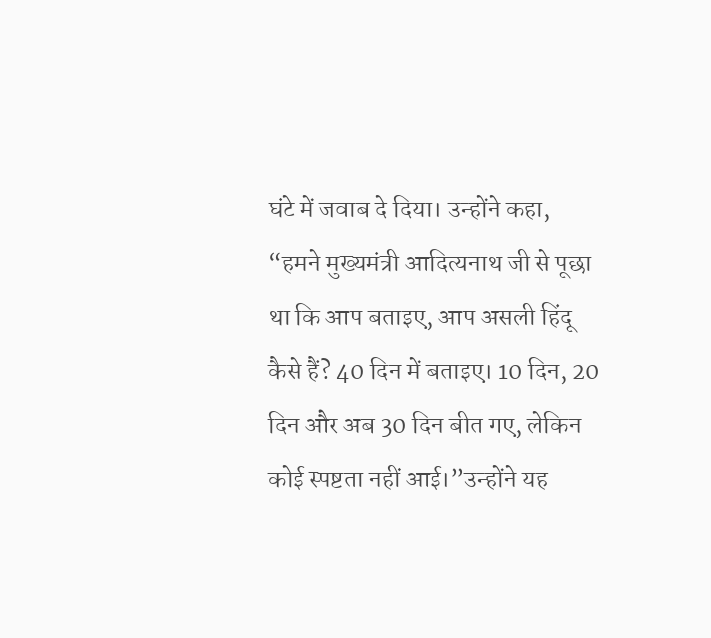घंटे में जवाब दे दिया। उन्होंने कहा, “हमने मुख्यमंत्री आदित्यनाथ जी से पूछा था कि आप बताइए, आप असली हिंदू कैसे हैं? 40 दिन में बताइए। 10 दिन, 20 दिन और अब 30 दिन बीत गए, लेकिन कोई स्पष्टता नहीं आई।”उन्होंने यह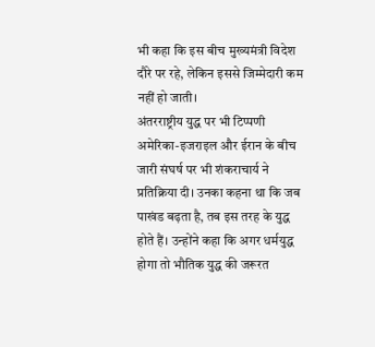भी कहा कि इस बीच मुख्यमंत्री विदेश दौरे पर रहे, लेकिन इससे जिम्मेदारी कम नहीं हो जाती।
अंतरराष्ट्रीय युद्ध पर भी टिप्पणी
अमेरिका-इजराइल और ईरान के बीच जारी संघर्ष पर भी शंकराचार्य ने प्रतिक्रिया दी। उनका कहना था कि जब पाखंड बढ़ता है, तब इस तरह के युद्ध होते हैं। उन्होंने कहा कि अगर धर्मयुद्ध होगा तो भौतिक युद्ध की जरूरत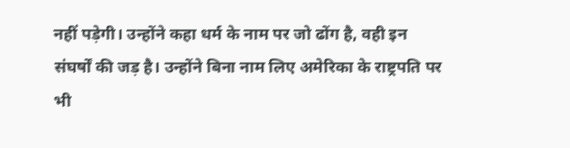नहीं पड़ेगी। उन्होंने कहा धर्म के नाम पर जो ढोंग है, वही इन संघर्षों की जड़ है। उन्होंने बिना नाम लिए अमेरिका के राष्ट्रपति पर भी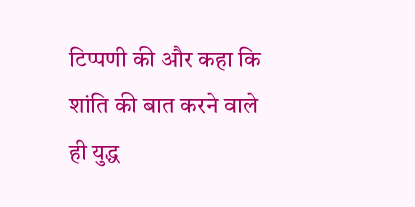टिप्पणी की और कहा कि शांति की बात करने वाले ही युद्ध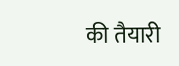की तैयारी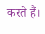करते हैं।